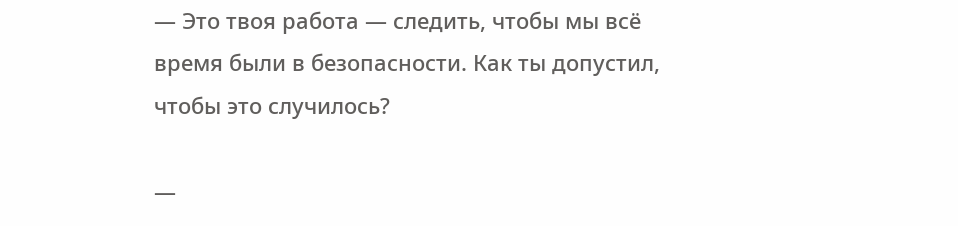— Это твоя работа — следить, чтобы мы всё время были в безопасности. Как ты допустил, чтобы это случилось?

—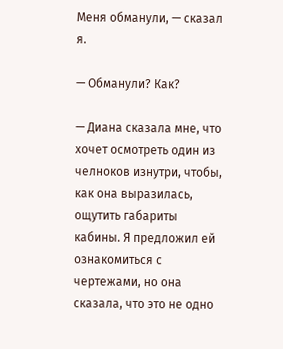Меня обманули, — сказал я.

— Обманули? Как?

— Диана сказала мне, что хочет осмотреть один из челноков изнутри, чтобы, как она выразилась, ощутить габариты кабины. Я предложил ей ознакомиться с чертежами, но она сказала, что это не одно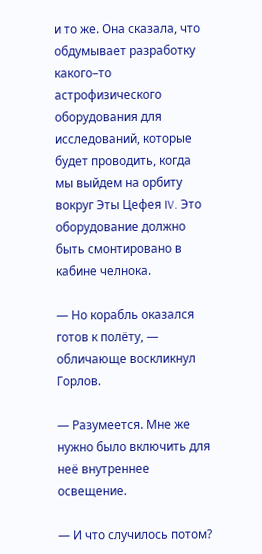и то же. Она сказала, что обдумывает разработку какого–то астрофизического оборудования для исследований, которые будет проводить, когда мы выйдем на орбиту вокруг Эты Цефея IV. Это оборудование должно быть смонтировано в кабине челнока.

— Но корабль оказался готов к полёту, — обличающе воскликнул Горлов.

— Разумеется. Мне же нужно было включить для неё внутреннее освещение.

— И что случилось потом?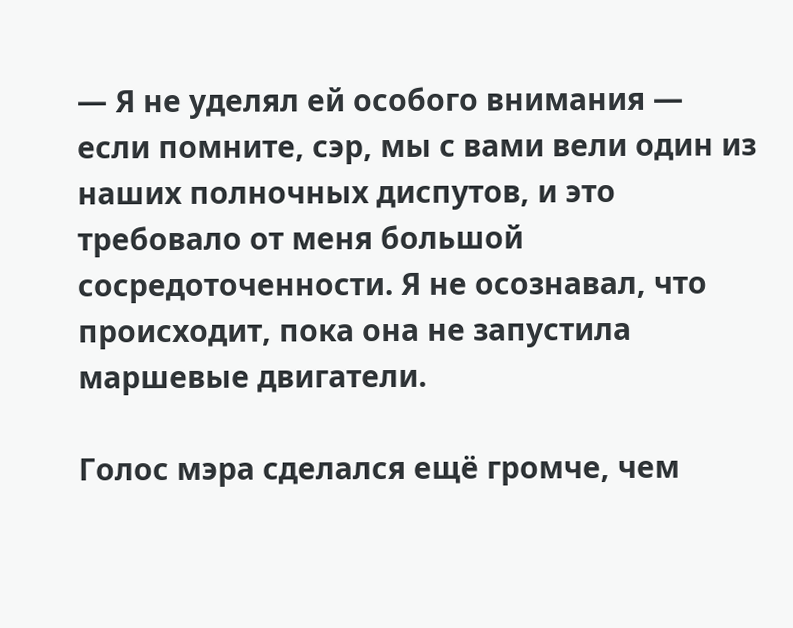— Я не уделял ей особого внимания — если помните, сэр, мы с вами вели один из наших полночных диспутов, и это требовало от меня большой сосредоточенности. Я не осознавал, что происходит, пока она не запустила маршевые двигатели.

Голос мэра сделался ещё громче, чем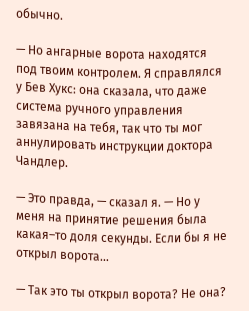обычно.

— Но ангарные ворота находятся под твоим контролем. Я справлялся у Бев Хукс: она сказала, что даже система ручного управления завязана на тебя, так что ты мог аннулировать инструкции доктора Чандлер.

— Это правда, — сказал я. — Но у меня на принятие решения была какая–то доля секунды. Если бы я не открыл ворота…

— Так это ты открыл ворота? Не она?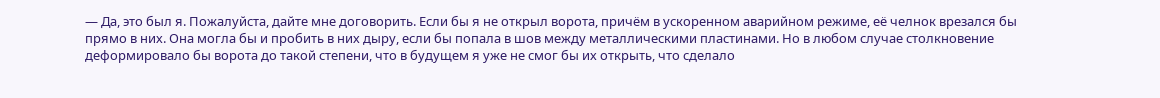— Да, это был я. Пожалуйста, дайте мне договорить. Если бы я не открыл ворота, причём в ускоренном аварийном режиме, её челнок врезался бы прямо в них. Она могла бы и пробить в них дыру, если бы попала в шов между металлическими пластинами. Но в любом случае столкновение деформировало бы ворота до такой степени, что в будущем я уже не смог бы их открыть, что сделало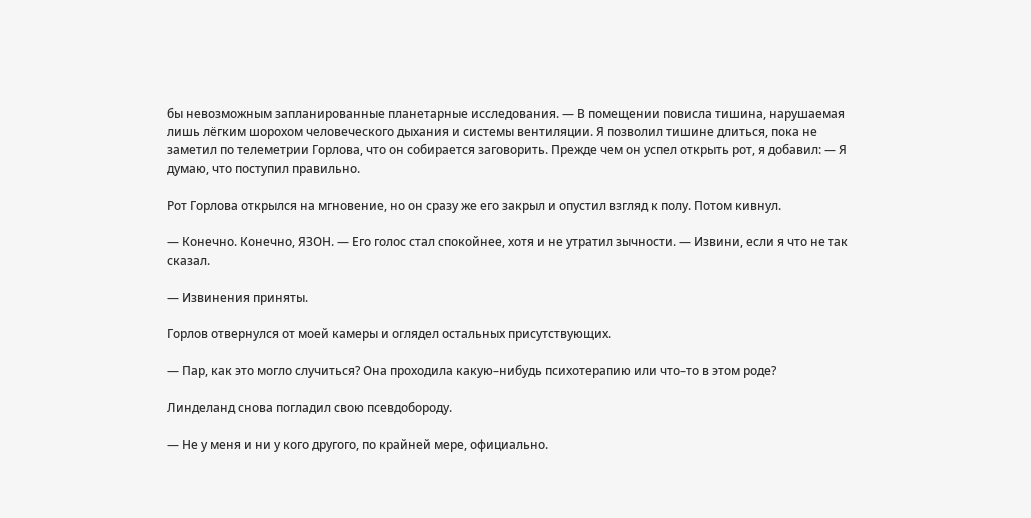бы невозможным запланированные планетарные исследования. — В помещении повисла тишина, нарушаемая лишь лёгким шорохом человеческого дыхания и системы вентиляции. Я позволил тишине длиться, пока не заметил по телеметрии Горлова, что он собирается заговорить. Прежде чем он успел открыть рот, я добавил: — Я думаю, что поступил правильно.

Рот Горлова открылся на мгновение, но он сразу же его закрыл и опустил взгляд к полу. Потом кивнул.

— Конечно. Конечно, ЯЗОН. — Его голос стал спокойнее, хотя и не утратил зычности. — Извини, если я что не так сказал.

— Извинения приняты.

Горлов отвернулся от моей камеры и оглядел остальных присутствующих.

— Пар, как это могло случиться? Она проходила какую–нибудь психотерапию или что–то в этом роде?

Линделанд снова погладил свою псевдобороду.

— Не у меня и ни у кого другого, по крайней мере, официально.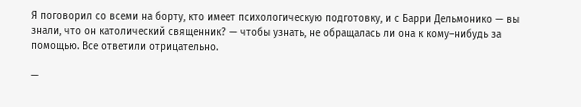Я поговорил со всеми на борту, кто имеет психологическую подготовку, и с Барри Дельмонико — вы знали, что он католический священник? — чтобы узнать, не обращалась ли она к кому–нибудь за помощью. Все ответили отрицательно.

—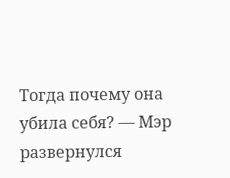Тогда почему она убила себя? — Мэр развернулся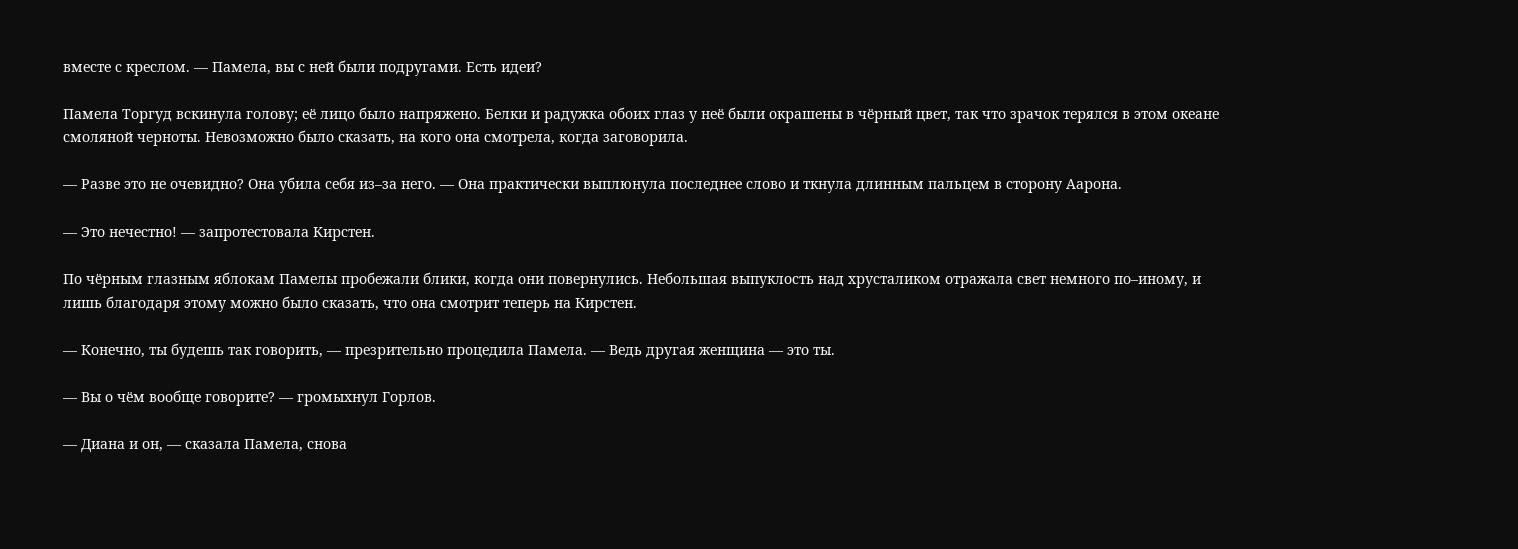вместе с креслом. — Памела, вы с ней были подругами. Есть идеи?

Памела Торгуд вскинула голову; её лицо было напряжено. Белки и радужка обоих глаз у неё были окрашены в чёрный цвет, так что зрачок терялся в этом океане смоляной черноты. Невозможно было сказать, на кого она смотрела, когда заговорила.

— Разве это не очевидно? Она убила себя из–за него. — Она практически выплюнула последнее слово и ткнула длинным пальцем в сторону Аарона.

— Это нечестно! — запротестовала Кирстен.

По чёрным глазным яблокам Памелы пробежали блики, когда они повернулись. Небольшая выпуклость над хрусталиком отражала свет немного по–иному, и лишь благодаря этому можно было сказать, что она смотрит теперь на Кирстен.

— Конечно, ты будешь так говорить, — презрительно процедила Памела. — Ведь другая женщина — это ты.

— Вы о чём вообще говорите? — громыхнул Горлов.

— Диана и он, — сказала Памела, снова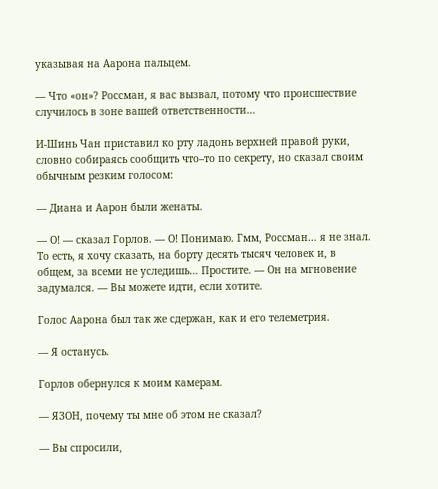указывая на Аарона пальцем.

— Что «он»? Россман, я вас вызвал, потому что происшествие случилось в зоне вашей ответственности…

И‑Шинь Чан приставил ко рту ладонь верхней правой руки, словно собираясь сообщить что–то по секрету, но сказал своим обычным резким голосом:

— Диана и Аарон были женаты.

— О! — сказал Горлов. — О! Понимаю. Гмм, Россман… я не знал. То есть, я хочу сказать, на борту десять тысяч человек и, в общем, за всеми не уследишь… Простите. — Он на мгновение задумался. — Вы можете идти, если хотите.

Голос Аарона был так же сдержан, как и его телеметрия.

— Я останусь.

Горлов обернулся к моим камерам.

— ЯЗОН, почему ты мне об этом не сказал?

— Вы спросили,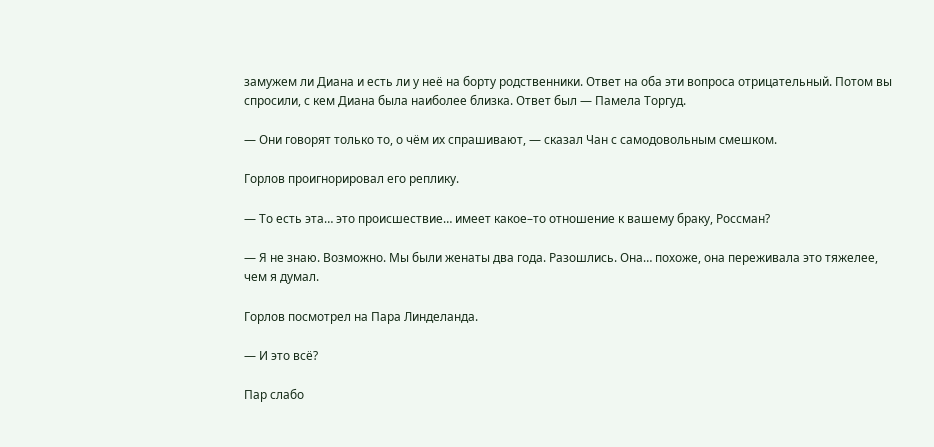замужем ли Диана и есть ли у неё на борту родственники. Ответ на оба эти вопроса отрицательный. Потом вы спросили, с кем Диана была наиболее близка. Ответ был — Памела Торгуд.

— Они говорят только то, о чём их спрашивают, — сказал Чан с самодовольным смешком.

Горлов проигнорировал его реплику.

— То есть эта… это происшествие… имеет какое–то отношение к вашему браку, Россман?

— Я не знаю. Возможно. Мы были женаты два года. Разошлись. Она… похоже, она переживала это тяжелее, чем я думал.

Горлов посмотрел на Пара Линделанда.

— И это всё?

Пар слабо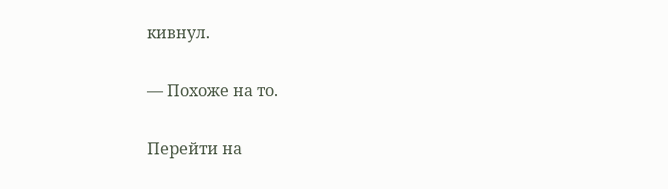кивнул.

— Похоже на то.

Перейти на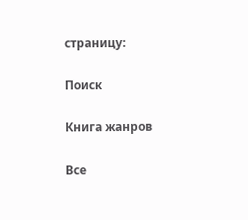страницу:

Поиск

Книга жанров

Все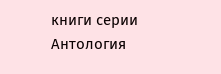книги серии Антология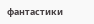фантастики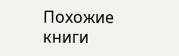Похожие книги